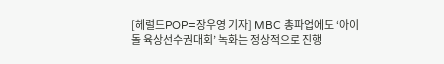[헤럴드POP=장우영 기자] MBC 총파업에도 ‘아이돌 육상선수권대회’ 녹화는 정상적으로 진행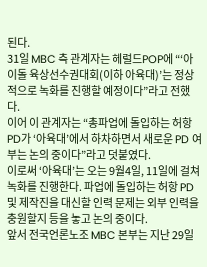된다.
31일 MBC 측 관계자는 헤럴드POP에 “‘아이돌 육상선수권대회(이하 아육대)’는 정상적으로 녹화를 진행할 예정이다”라고 전했다.
이어 이 관계자는 “총파업에 돌입하는 허항 PD가 ‘아육대’에서 하차하면서 새로운 PD 여부는 논의 중이다”라고 덧붙였다.
이로써 ‘아육대’는 오는 9월4일, 11일에 걸쳐 녹화를 진행한다. 파업에 돌입하는 허항 PD 및 제작진을 대신할 인력 문제는 외부 인력을 충원할지 등을 놓고 논의 중이다.
앞서 전국언론노조 MBC 본부는 지난 29일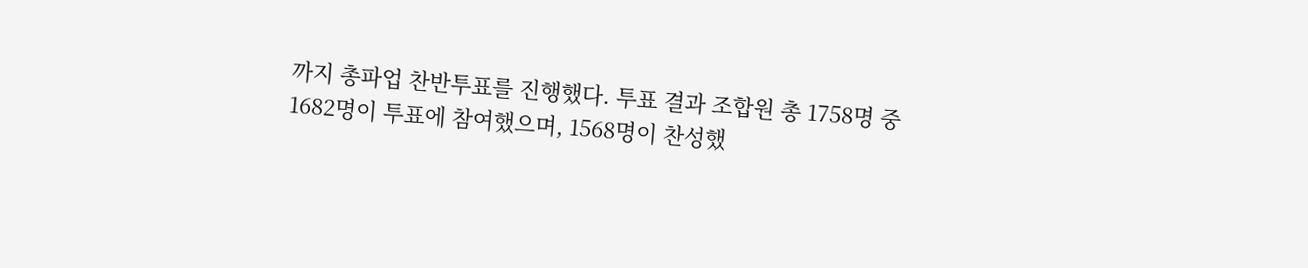까지 총파업 찬반투표를 진행했다. 투표 결과 조합원 총 1758명 중 1682명이 투표에 참여했으며, 1568명이 찬성했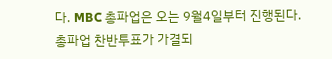다. MBC 총파업은 오는 9월4일부터 진행된다.
총파업 찬반투표가 가결되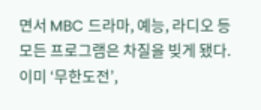면서 MBC 드라마, 예능, 라디오 등 모든 프로그램은 차질을 빚게 됐다. 이미 ‘무한도전’,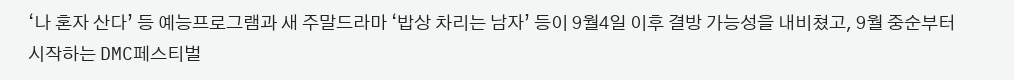‘나 혼자 산다’ 등 예능프로그램과 새 주말드라마 ‘밥상 차리는 남자’ 등이 9월4일 이후 결방 가능성을 내비쳤고, 9월 중순부터 시작하는 DMC페스티벌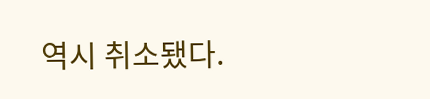역시 취소됐다.